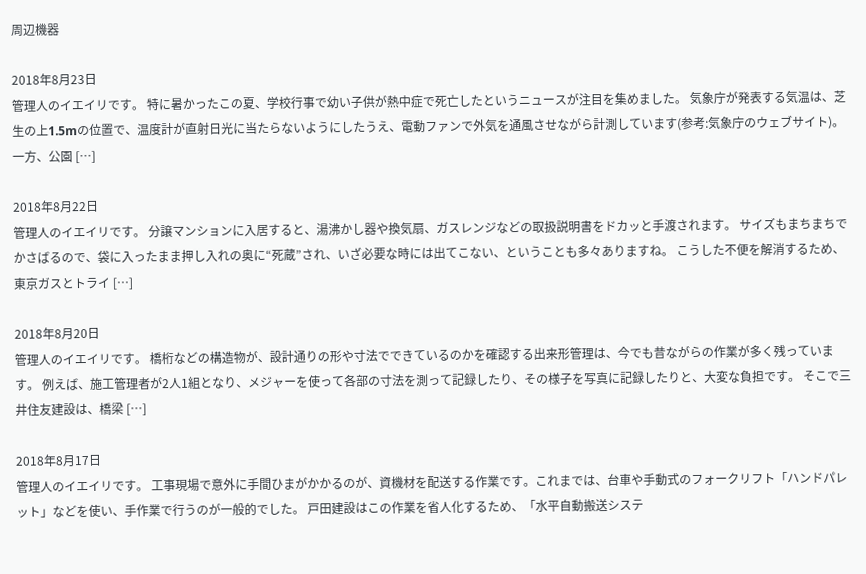周辺機器

2018年8月23日
管理人のイエイリです。 特に暑かったこの夏、学校行事で幼い子供が熱中症で死亡したというニュースが注目を集めました。 気象庁が発表する気温は、芝生の上1.5mの位置で、温度計が直射日光に当たらないようにしたうえ、電動ファンで外気を通風させながら計測しています(参考:気象庁のウェブサイト)。 一方、公園 […]

2018年8月22日
管理人のイエイリです。 分譲マンションに入居すると、湯沸かし器や換気扇、ガスレンジなどの取扱説明書をドカッと手渡されます。 サイズもまちまちでかさばるので、袋に入ったまま押し入れの奥に“死蔵”され、いざ必要な時には出てこない、ということも多々ありますね。 こうした不便を解消するため、東京ガスとトライ […]

2018年8月20日
管理人のイエイリです。 橋桁などの構造物が、設計通りの形や寸法でできているのかを確認する出来形管理は、今でも昔ながらの作業が多く残っています。 例えば、施工管理者が2人1組となり、メジャーを使って各部の寸法を測って記録したり、その様子を写真に記録したりと、大変な負担です。 そこで三井住友建設は、橋梁 […]

2018年8月17日
管理人のイエイリです。 工事現場で意外に手間ひまがかかるのが、資機材を配送する作業です。これまでは、台車や手動式のフォークリフト「ハンドパレット」などを使い、手作業で行うのが一般的でした。 戸田建設はこの作業を省人化するため、「水平自動搬送システ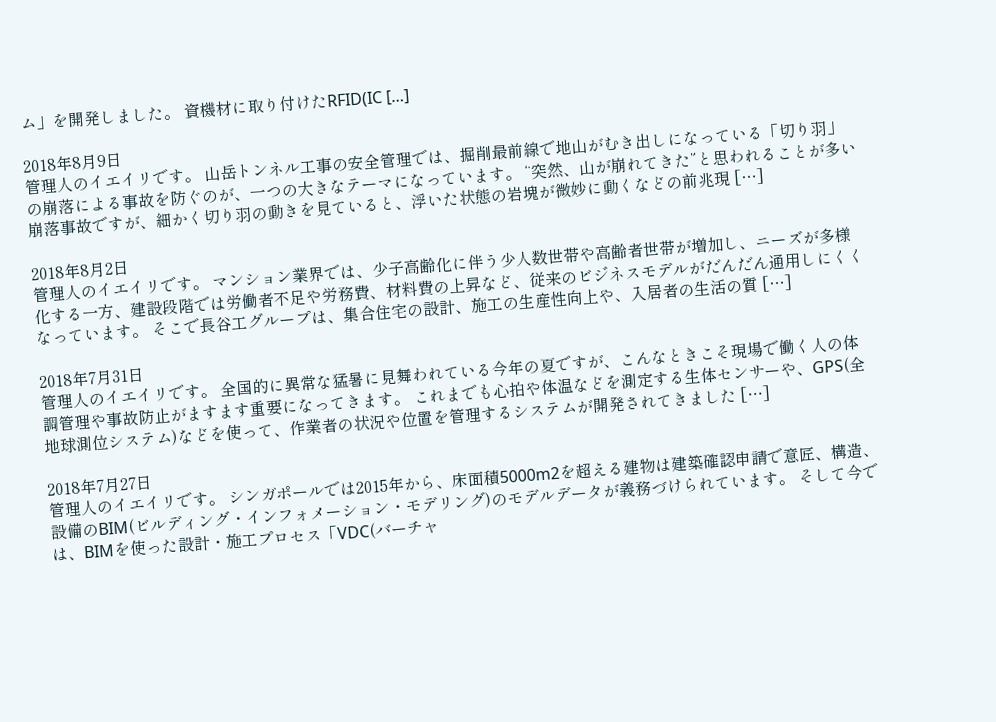ム」を開発しました。 資機材に取り付けたRFID(IC […]

2018年8月9日
管理人のイエイリです。 山岳トンネル工事の安全管理では、掘削最前線で地山がむき出しになっている「切り羽」の崩落による事故を防ぐのが、一つの大きなテーマになっています。 “突然、山が崩れてきた”と思われることが多い崩落事故ですが、細かく切り羽の動きを見ていると、浮いた状態の岩塊が微妙に動くなどの前兆現 […]

2018年8月2日
管理人のイエイリです。 マンション業界では、少子高齢化に伴う少人数世帯や高齢者世帯が増加し、ニーズが多様化する一方、建設段階では労働者不足や労務費、材料費の上昇など、従来のビジネスモデルがだんだん通用しにくくなっています。 そこで長谷工グループは、集合住宅の設計、施工の生産性向上や、入居者の生活の質 […]

2018年7月31日
管理人のイエイリです。 全国的に異常な猛暑に見舞われている今年の夏ですが、こんなときこそ現場で働く人の体調管理や事故防止がますます重要になってきます。 これまでも心拍や体温などを測定する生体センサーや、GPS(全地球測位システム)などを使って、作業者の状況や位置を管理するシステムが開発されてきました […]

2018年7月27日
管理人のイエイリです。 シンガポールでは2015年から、床面積5000m2を超える建物は建築確認申請で意匠、構造、設備のBIM(ビルディング・インフォメーション・モデリング)のモデルデータが義務づけられています。 そして今では、BIMを使った設計・施工プロセス「VDC(バーチャ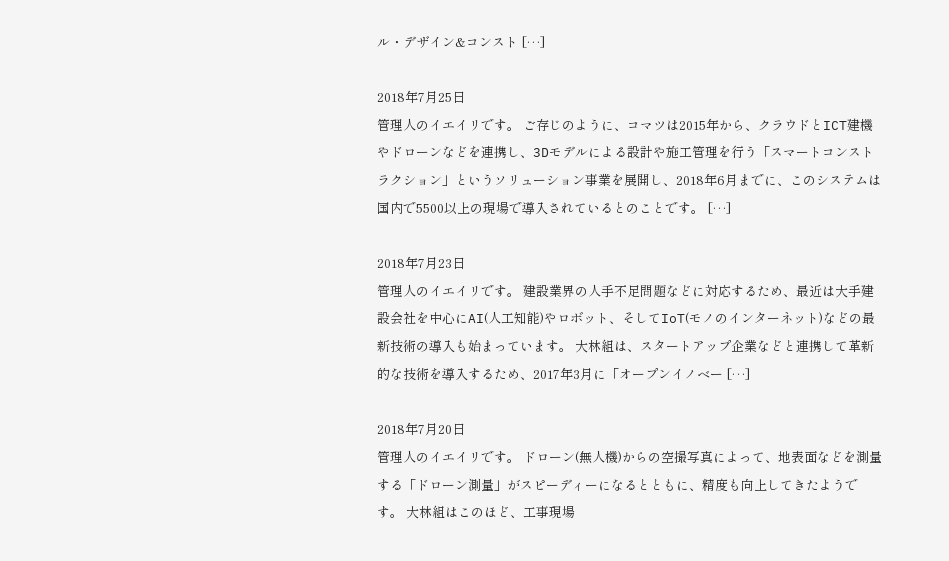ル・デザイン&コンスト […]

2018年7月25日
管理人のイエイリです。 ご存じのように、コマツは2015年から、クラウドとICT建機やドローンなどを連携し、3Dモデルによる設計や施工管理を行う「スマートコンストラクション」というソリューション事業を展開し、2018年6月までに、このシステムは国内で5500以上の現場で導入されているとのことです。 […]

2018年7月23日
管理人のイエイリです。 建設業界の人手不足問題などに対応するため、最近は大手建設会社を中心にAI(人工知能)やロボット、そしてIoT(モノのインターネット)などの最新技術の導入も始まっています。 大林組は、スタートアップ企業などと連携して革新的な技術を導入するため、2017年3月に「オープンイノベー […]

2018年7月20日
管理人のイエイリです。 ドローン(無人機)からの空撮写真によって、地表面などを測量する「ドローン測量」がスピーディーになるとともに、精度も向上してきたようです。 大林組はこのほど、工事現場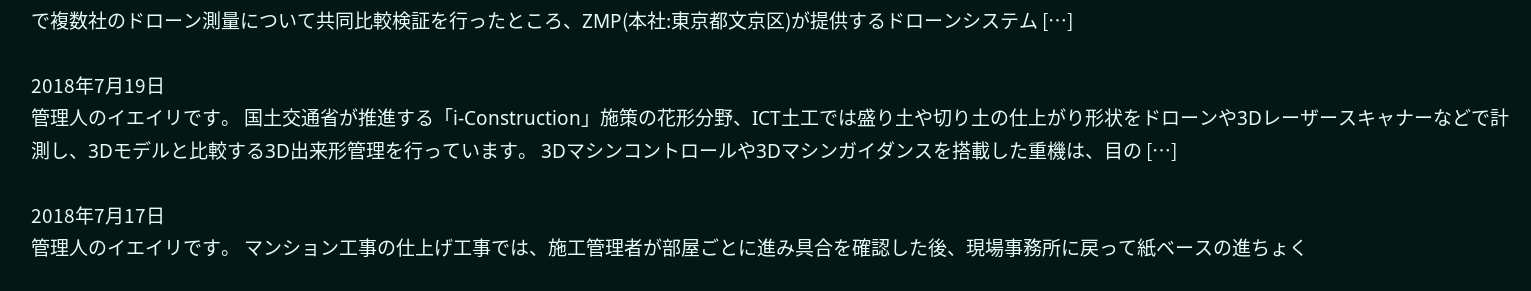で複数社のドローン測量について共同比較検証を行ったところ、ZMP(本社:東京都文京区)が提供するドローンシステム […]

2018年7月19日
管理人のイエイリです。 国土交通省が推進する「i-Construction」施策の花形分野、ICT土工では盛り土や切り土の仕上がり形状をドローンや3Dレーザースキャナーなどで計測し、3Dモデルと比較する3D出来形管理を行っています。 3Dマシンコントロールや3Dマシンガイダンスを搭載した重機は、目の […]

2018年7月17日
管理人のイエイリです。 マンション工事の仕上げ工事では、施工管理者が部屋ごとに進み具合を確認した後、現場事務所に戻って紙ベースの進ちょく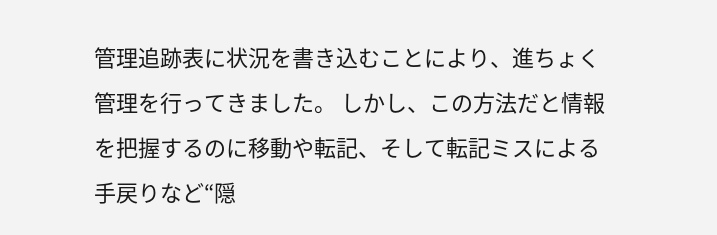管理追跡表に状況を書き込むことにより、進ちょく管理を行ってきました。 しかし、この方法だと情報を把握するのに移動や転記、そして転記ミスによる手戻りなど“隠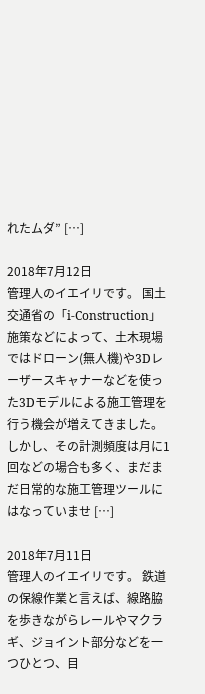れたムダ” […]

2018年7月12日
管理人のイエイリです。 国土交通省の「i-Construction」施策などによって、土木現場ではドローン(無人機)や3Dレーザースキャナーなどを使った3Dモデルによる施工管理を行う機会が増えてきました。 しかし、その計測頻度は月に1回などの場合も多く、まだまだ日常的な施工管理ツールにはなっていませ […]

2018年7月11日
管理人のイエイリです。 鉄道の保線作業と言えば、線路脇を歩きながらレールやマクラギ、ジョイント部分などを一つひとつ、目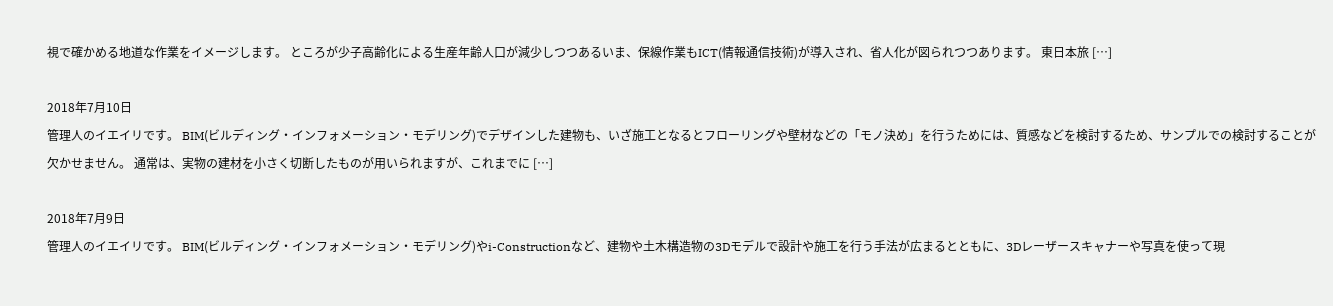視で確かめる地道な作業をイメージします。 ところが少子高齢化による生産年齢人口が減少しつつあるいま、保線作業もICT(情報通信技術)が導入され、省人化が図られつつあります。 東日本旅 […]

2018年7月10日
管理人のイエイリです。 BIM(ビルディング・インフォメーション・モデリング)でデザインした建物も、いざ施工となるとフローリングや壁材などの「モノ決め」を行うためには、質感などを検討するため、サンプルでの検討することが欠かせません。 通常は、実物の建材を小さく切断したものが用いられますが、これまでに […]

2018年7月9日
管理人のイエイリです。 BIM(ビルディング・インフォメーション・モデリング)やi-Constructionなど、建物や土木構造物の3Dモデルで設計や施工を行う手法が広まるとともに、3Dレーザースキャナーや写真を使って現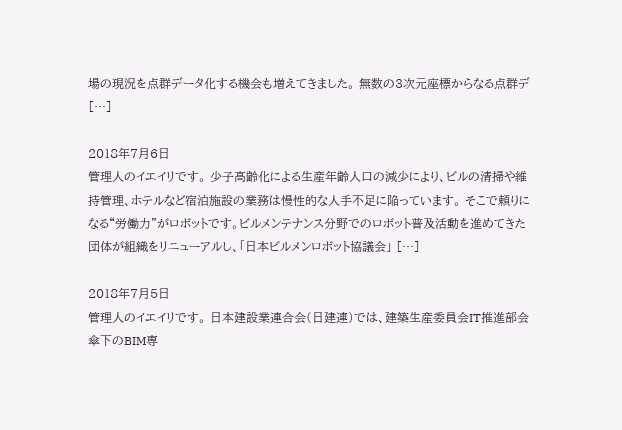場の現況を点群データ化する機会も増えてきました。 無数の3次元座標からなる点群デ […]

2018年7月6日
管理人のイエイリです。 少子高齢化による生産年齢人口の減少により、ビルの清掃や維持管理、ホテルなど宿泊施設の業務は慢性的な人手不足に陥っています。 そこで頼りになる“労働力”がロボットです。ビルメンテナンス分野でのロボット普及活動を進めてきた団体が組織をリニューアルし、「日本ビルメンロボット協議会」 […]

2018年7月5日
管理人のイエイリです。 日本建設業連合会(日建連)では、建築生産委員会IT推進部会傘下のBIM専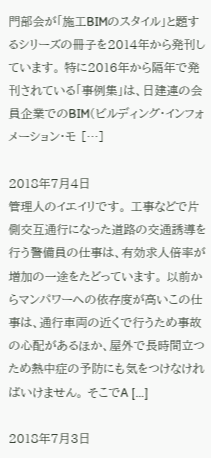門部会が「施工BIMのスタイル」と題するシリーズの冊子を2014年から発刊しています。 特に2016年から隔年で発刊されている「事例集」は、日建連の会員企業でのBIM(ビルディング・インフォメーション・モ […]

2018年7月4日
管理人のイエイリです。 工事などで片側交互通行になった道路の交通誘導を行う警備員の仕事は、有効求人倍率が増加の一途をたどっています。 以前からマンパワーへの依存度が高いこの仕事は、通行車両の近くで行うため事故の心配があるほか、屋外で長時間立つため熱中症の予防にも気をつけなければいけません。 そこでA […]

2018年7月3日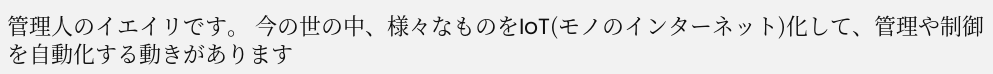管理人のイエイリです。 今の世の中、様々なものをIoT(モノのインターネット)化して、管理や制御を自動化する動きがあります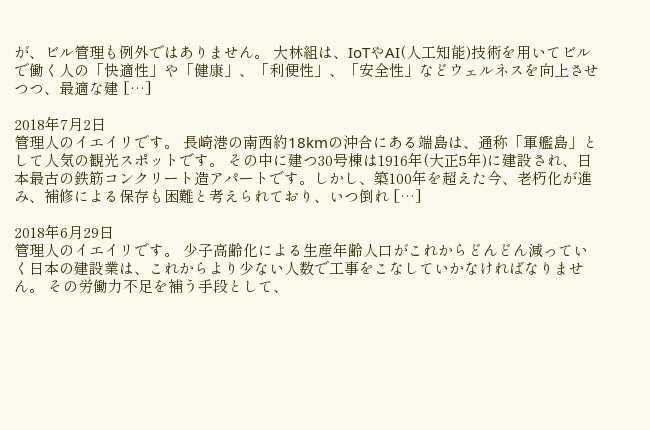が、ビル管理も例外ではありません。 大林組は、IoTやAI(人工知能)技術を用いてビルで働く人の「快適性」や「健康」、「利便性」、「安全性」などウェルネスを向上させつつ、最適な建 […]

2018年7月2日
管理人のイエイリです。 長崎港の南西約18kmの沖合にある端島は、通称「軍艦島」として人気の観光スポットです。 その中に建つ30号棟は1916年(大正5年)に建設され、日本最古の鉄筋コンクリート造アパートです。しかし、築100年を超えた今、老朽化が進み、補修による保存も困難と考えられており、いつ倒れ […]

2018年6月29日
管理人のイエイリです。 少子高齢化による生産年齢人口がこれからどんどん減っていく日本の建設業は、これからより少ない人数で工事をこなしていかなければなりません。 その労働力不足を補う手段として、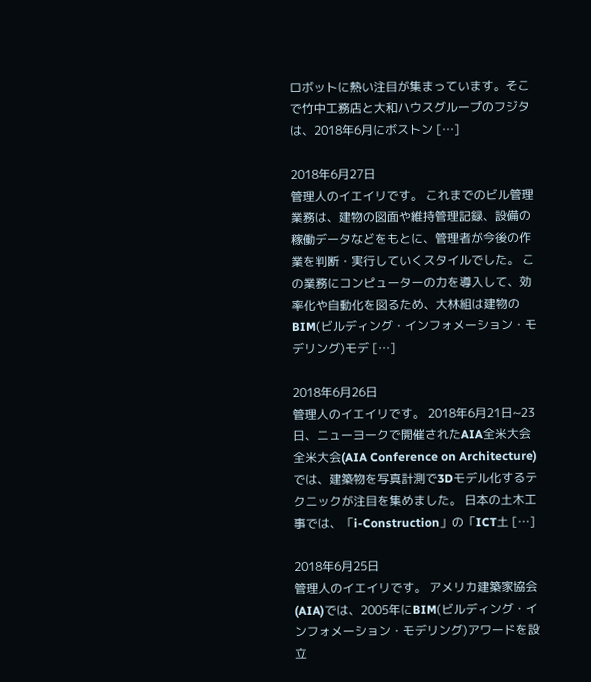ロボットに熱い注目が集まっています。そこで竹中工務店と大和ハウスグループのフジタは、2018年6月にボストン […]

2018年6月27日
管理人のイエイリです。 これまでのビル管理業務は、建物の図面や維持管理記録、設備の稼働データなどをもとに、管理者が今後の作業を判断・実行していくスタイルでした。 この業務にコンピューターの力を導入して、効率化や自動化を図るため、大林組は建物のBIM(ビルディング・インフォメーション・モデリング)モデ […]

2018年6月26日
管理人のイエイリです。 2018年6月21日~23日、ニューヨークで開催されたAIA全米大会全米大会(AIA Conference on Architecture)では、建築物を写真計測で3Dモデル化するテクニックが注目を集めました。 日本の土木工事では、「i-Construction」の「ICT土 […]

2018年6月25日
管理人のイエイリです。 アメリカ建築家協会(AIA)では、2005年にBIM(ビルディング・インフォメーション・モデリング)アワードを設立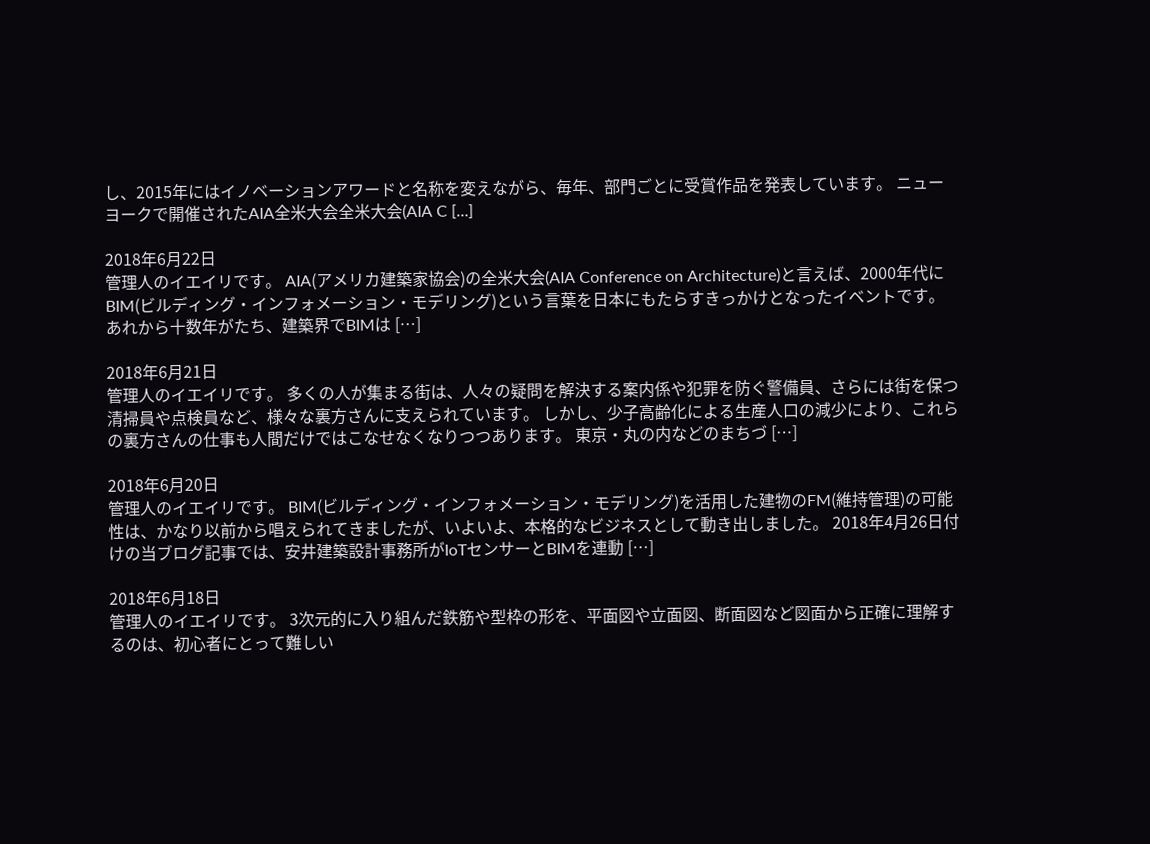し、2015年にはイノベーションアワードと名称を変えながら、毎年、部門ごとに受賞作品を発表しています。 ニューヨークで開催されたAIA全米大会全米大会(AIA C […]

2018年6月22日
管理人のイエイリです。 AIA(アメリカ建築家協会)の全米大会(AIA Conference on Architecture)と言えば、2000年代にBIM(ビルディング・インフォメーション・モデリング)という言葉を日本にもたらすきっかけとなったイベントです。 あれから十数年がたち、建築界でBIMは […]

2018年6月21日
管理人のイエイリです。 多くの人が集まる街は、人々の疑問を解決する案内係や犯罪を防ぐ警備員、さらには街を保つ清掃員や点検員など、様々な裏方さんに支えられています。 しかし、少子高齢化による生産人口の減少により、これらの裏方さんの仕事も人間だけではこなせなくなりつつあります。 東京・丸の内などのまちづ […]

2018年6月20日
管理人のイエイリです。 BIM(ビルディング・インフォメーション・モデリング)を活用した建物のFM(維持管理)の可能性は、かなり以前から唱えられてきましたが、いよいよ、本格的なビジネスとして動き出しました。 2018年4月26日付けの当ブログ記事では、安井建築設計事務所がIoTセンサーとBIMを連動 […]

2018年6月18日
管理人のイエイリです。 3次元的に入り組んだ鉄筋や型枠の形を、平面図や立面図、断面図など図面から正確に理解するのは、初心者にとって難しい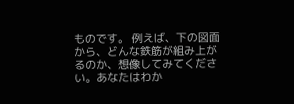ものです。 例えば、下の図面から、どんな鉄筋が組み上がるのか、想像してみてください。あなたはわか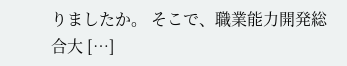りましたか。 そこで、職業能力開発総合大 […]